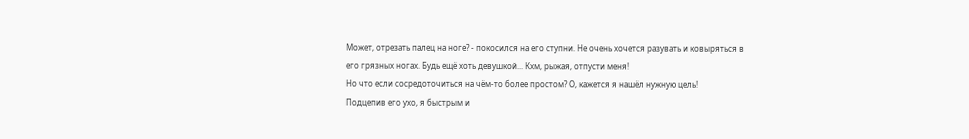Может, отрезать палец на ноге? - покосился на его ступни. Не очень хочется разувать и ковыряться в его грязных ногах. Будь ещё хоть девушкой... Кхм, рыжая, отпусти меня!
Но что если сосредоточиться на чём-то более простом? О, кажется я нашёл нужную цель!
Подцепив его ухо, я быстрым и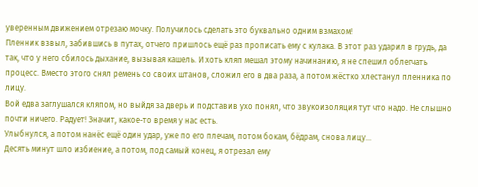уверенным движением отрезаю мочку. Получилось сделать это буквально одним взмахом!
Пленник взвыл, забившись в путах, отчего пришлось ещё раз прописать ему с кулака. В этот раз ударил в грудь, да так, что у него сбилось дыхание, вызывая кашель. И хоть кляп мешал этому начинанию, я не спешил облегчать процесс. Вместо этого снял ремень со своих штанов, сложил его в два раза, а потом жёстко хлестанул пленника по лицу.
Вой едва заглушался кляпом, но выйдя за дверь и подставив ухо понял, что звукоизоляция тут что надо. Не слышно почти ничего. Радует! Значит, какое-то время у нас есть.
Улыбнулся, а потом нанёс ещё один удар, уже по его плечам, потом бокам, бёдрам, снова лицу...
Десять минут шло избиение, а потом, под самый конец, я отрезал ему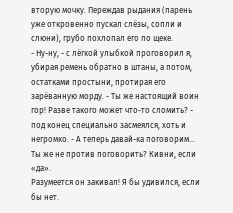вторую мочку. Переждав рыдания (парень уже откровенно пускал слёзы, сопли и слюни), грубо похлопал его по щеке.
- Ну-ну, - с лёгкой улыбкой проговорил я, убирая ремень обратно в штаны, а потом, остатками простыни, протирая его зарёванную морду. - Ты же настоящий воин гор! Разве такого может что-то сломить? - под конец специально засмеялся, хоть и негромко. - А теперь давай-ка поговорим... Ты же не против поговорить? Кивни, если «да».
Разумеется он закивал! Я бы удивился, если бы нет.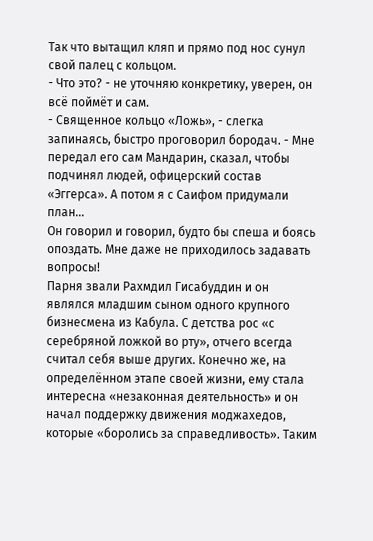Так что вытащил кляп и прямо под нос сунул свой палец с кольцом.
- Что это? - не уточняю конкретику, уверен, он всё поймёт и сам.
- Священное кольцо «Ложь», - слегка запинаясь, быстро проговорил бородач. - Мне передал его сам Мандарин, сказал, чтобы подчинял людей, офицерский состав «Эггерса». А потом я с Саифом придумали план...
Он говорил и говорил, будто бы спеша и боясь опоздать. Мне даже не приходилось задавать вопросы!
Парня звали Рахмдил Гисабуддин и он являлся младшим сыном одного крупного бизнесмена из Кабула. С детства рос «с серебряной ложкой во рту», отчего всегда считал себя выше других. Конечно же, на определённом этапе своей жизни, ему стала интересна «незаконная деятельность» и он начал поддержку движения моджахедов, которые «боролись за справедливость». Таким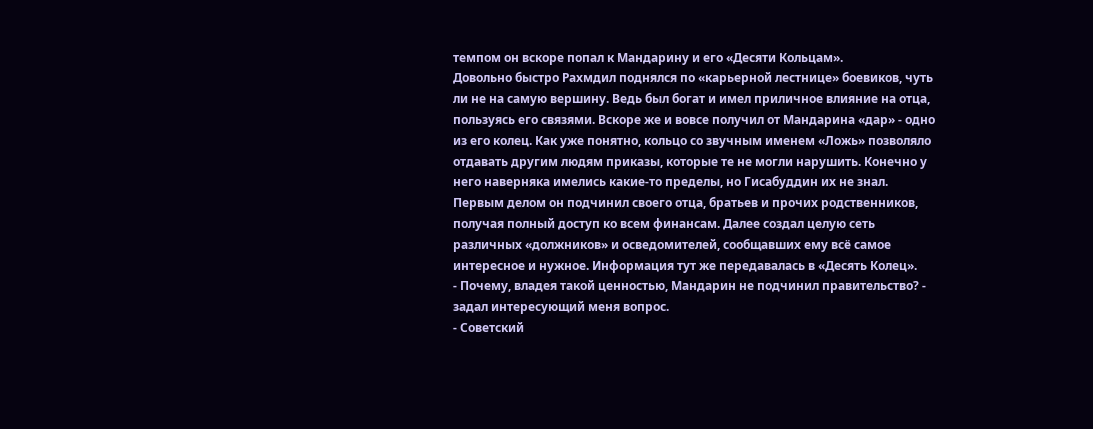темпом он вскоре попал к Мандарину и его «Десяти Кольцам».
Довольно быстро Рахмдил поднялся по «карьерной лестнице» боевиков, чуть ли не на самую вершину. Ведь был богат и имел приличное влияние на отца, пользуясь его связями. Вскоре же и вовсе получил от Мандарина «дар» - одно из его колец. Как уже понятно, кольцо со звучным именем «Ложь» позволяло отдавать другим людям приказы, которые те не могли нарушить. Конечно у него наверняка имелись какие-то пределы, но Гисабуддин их не знал.
Первым делом он подчинил своего отца, братьев и прочих родственников, получая полный доступ ко всем финансам. Далее создал целую сеть различных «должников» и осведомителей, сообщавших ему всё самое интересное и нужное. Информация тут же передавалась в «Десять Колец».
- Почему, владея такой ценностью, Мандарин не подчинил правительство? - задал интересующий меня вопрос.
- Советский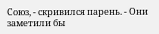Союз, - скривился парень. - Они заметили бы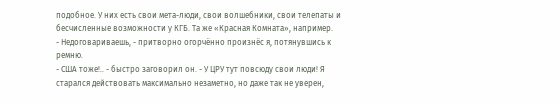подобное. У них есть свои мета-люди, свои волшебники, свои телепаты и бесчисленные возможности у КГБ. Та же «Красная Комната», например.
- Недоговариваешь, - притворно огорчённо произнёс я, потянувшись к ремню.
- США тоже!.. - быстро заговорил он. - У ЦРУ тут повсюду свои люди! Я старался действовать максимально незаметно, но даже так не уверен,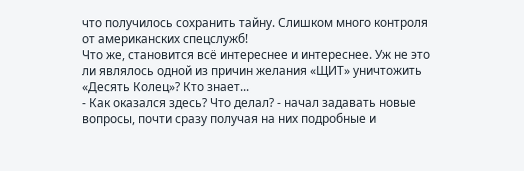что получилось сохранить тайну. Слишком много контроля от американских спецслужб!
Что же, становится всё интереснее и интереснее. Уж не это ли являлось одной из причин желания «ЩИТ» уничтожить «Десять Колец»? Кто знает...
- Как оказался здесь? Что делал? - начал задавать новые вопросы, почти сразу получая на них подробные и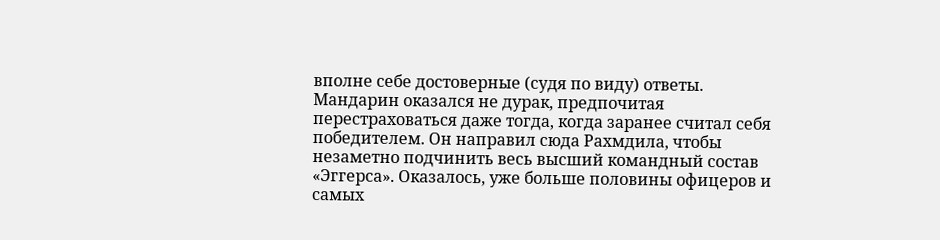вполне себе достоверные (судя по виду) ответы.
Мандарин оказался не дурак, предпочитая перестраховаться даже тогда, когда заранее считал себя победителем. Он направил сюда Рахмдила, чтобы незаметно подчинить весь высший командный состав «Эггерса». Оказалось, уже больше половины офицеров и самых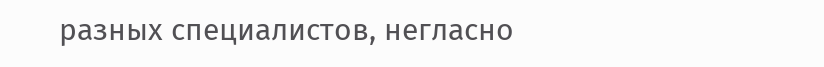разных специалистов, негласно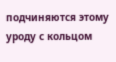подчиняются этому уроду с кольцом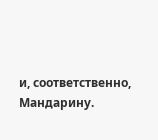и, соответственно, Мандарину.